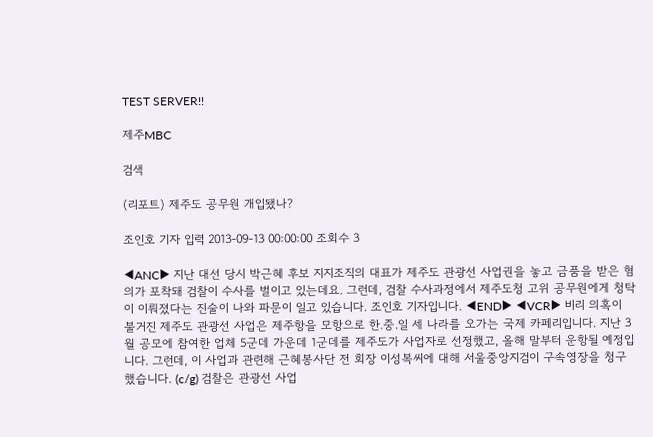TEST SERVER!!

제주MBC

검색

(리포트) 제주도 공무원 개입됐나?

조인호 기자 입력 2013-09-13 00:00:00 조회수 3

◀ANC▶ 지난 대선 당시 박근혜 후보 지지조직의 대표가 제주도 관광선 사업권을 놓고 금품을 받은 혐의가 포착돼 검찰이 수사를 벌이고 있는데요. 그런데, 검찰 수사과정에서 제주도청 고위 공무원에게 청탁이 이뤄졌다는 진술이 나와 파문이 일고 있습니다. 조인호 기자입니다. ◀END▶ ◀VCR▶ 비리 의혹이 불거진 제주도 관광선 사업은 제주항을 모항으로 한.중.일 세 나라를 오가는 국제 카페리입니다. 지난 3월 공모에 참여한 업체 5군데 가운데 1군데를 제주도가 사업자로 선정했고, 올해 말부터 운항될 예정입니다. 그런데, 이 사업과 관련해 근혜봉사단 전 회장 이성복씨에 대해 서울중앙지검이 구속영장을 청구했습니다. (c/g) 검찰은 관광선 사업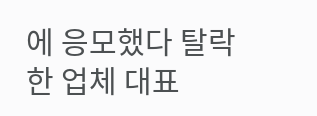에 응모했다 탈락한 업체 대표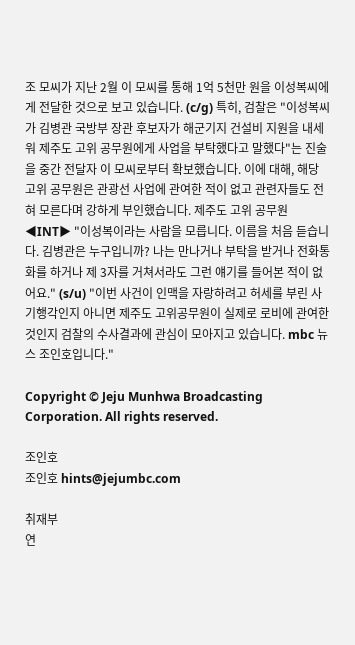조 모씨가 지난 2월 이 모씨를 통해 1억 5천만 원을 이성복씨에게 전달한 것으로 보고 있습니다. (c/g) 특히, 검찰은 "이성복씨가 김병관 국방부 장관 후보자가 해군기지 건설비 지원을 내세워 제주도 고위 공무원에게 사업을 부탁했다고 말했다"는 진술을 중간 전달자 이 모씨로부터 확보했습니다. 이에 대해, 해당 고위 공무원은 관광선 사업에 관여한 적이 없고 관련자들도 전혀 모른다며 강하게 부인했습니다. 제주도 고위 공무원 ◀INT▶ "이성복이라는 사람을 모릅니다. 이름을 처음 듣습니다. 김병관은 누구입니까? 나는 만나거나 부탁을 받거나 전화통화를 하거나 제 3자를 거쳐서라도 그런 얘기를 들어본 적이 없어요." (s/u) "이번 사건이 인맥을 자랑하려고 허세를 부린 사기행각인지 아니면 제주도 고위공무원이 실제로 로비에 관여한 것인지 검찰의 수사결과에 관심이 모아지고 있습니다. mbc 뉴스 조인호입니다."

Copyright © Jeju Munhwa Broadcasting Corporation. All rights reserved.

조인호
조인호 hints@jejumbc.com

취재부
연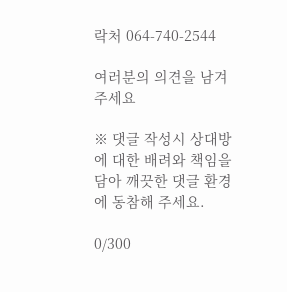락처 064-740-2544

여러분의 의견을 남겨주세요

※ 댓글 작성시 상대방에 대한 배려와 책임을 담아 깨끗한 댓글 환경에 동참해 주세요.

0/300